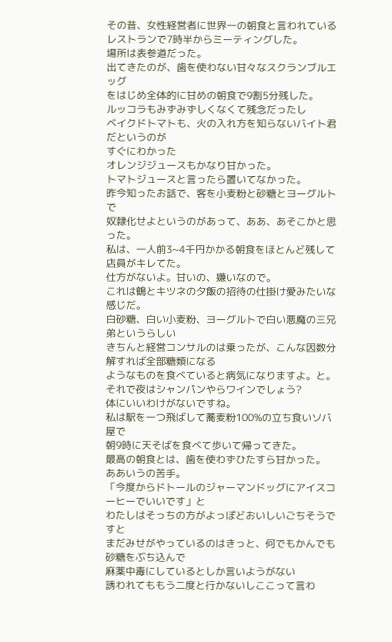その昔、女性経営者に世界一の朝食と言われている
レストランで7時半からミーティングした。
場所は表参道だった。
出てきたのが、歯を使わない甘々なスクランブルエッグ
をはじめ全体的に甘めの朝食で9割5分残した。
ルッコラもみずみずしくなくて残念だったし
ベイクドトマトも、火の入れ方を知らないバイト君だというのが
すぐにわかった
オレンジジュースもかなり甘かった。
トマトジュースと言ったら置いてなかった。
昨今知ったお話で、客を小麦粉と砂糖とヨーグルトで
奴隷化せよというのがあって、ああ、あそこかと思った。
私は、一人前3~4千円かかる朝食をほとんど残して
店員がキレてた。
仕方がないよ。甘いの、嫌いなので。
これは鶴とキツネの夕飯の招待の仕掛け愛みたいな感じだ。
白砂糖、白い小麦粉、ヨーグルトで白い悪魔の三兄弟というらしい
きちんと経営コンサルのは乗ったが、こんな因数分解すれば全部糖類になる
ようなものを食べていると病気になりますよ。と。
それで夜はシャンパンやらワインでしょう?
体にいいわけがないですね。
私は駅を一つ飛ばして蕎麦粉100%の立ち食いソバ屋で
朝9時に天そばを食べて歩いて帰ってきた。
最高の朝食とは、歯を使わずひたすら甘かった。
ああいうの苦手。
「今度からドトールのジャーマンドッグにアイスコーヒーでいいです」と
わたしはそっちの方がよっぽどおいしいごちそうですと
まだみせがやっているのはきっと、何でもかんでも砂糖をぶち込んで
麻薬中毒にしているとしか言いようがない
誘われてももう二度と行かないしここって言わ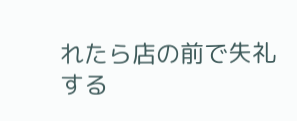れたら店の前で失礼する